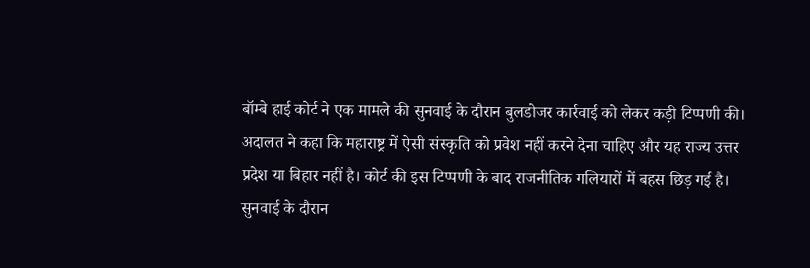बॉम्बे हाई कोर्ट ने एक मामले की सुनवाई के दौरान बुलडोजर कार्रवाई को लेकर कड़ी टिप्पणी की। अदालत ने कहा कि महाराष्ट्र में ऐसी संस्कृति को प्रवेश नहीं करने देना चाहिए और यह राज्य उत्तर प्रदेश या बिहार नहीं है। कोर्ट की इस टिप्पणी के बाद राजनीतिक गलियारों में बहस छिड़ गई है।
सुनवाई के दौरान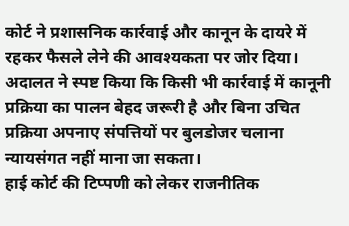कोर्ट ने प्रशासनिक कार्रवाई और कानून के दायरे में रहकर फैसले लेने की आवश्यकता पर जोर दिया। अदालत ने स्पष्ट किया कि किसी भी कार्रवाई में कानूनी प्रक्रिया का पालन बेहद जरूरी है और बिना उचित प्रक्रिया अपनाए संपत्तियों पर बुलडोजर चलाना न्यायसंगत नहीं माना जा सकता।
हाई कोर्ट की टिप्पणी को लेकर राजनीतिक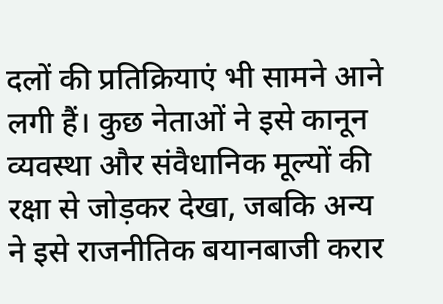दलों की प्रतिक्रियाएं भी सामने आने लगी हैं। कुछ नेताओं ने इसे कानून व्यवस्था और संवैधानिक मूल्यों की रक्षा से जोड़कर देखा, जबकि अन्य ने इसे राजनीतिक बयानबाजी करार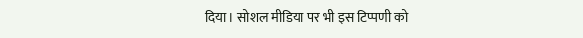दिया। सोशल मीडिया पर भी इस टिप्पणी को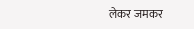लेकर जमकर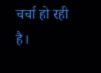चर्चा हो रही है।